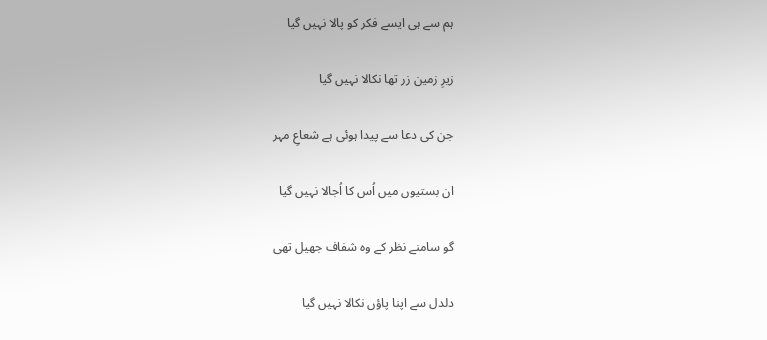ہم سے ہی ایسے فکر کو پالا نہیں گیا

زیرِ زمین زر تھا نکالا نہیں گیا

جن کی دعا سے پیدا ہوئی ہے شعاعِ مہر

ان بستیوں میں اُس کا اُجالا نہیں گیا

گو سامنے نظر کے وہ شفاف جھیل تھی

دلدل سے اپنا پاؤں نکالا نہیں گیا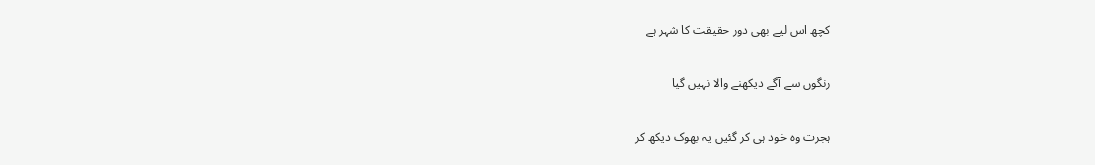کچھ اس لیے بھی دور حقیقت کا شہر ہے

رنگوں سے آگے دیکھنے والا نہیں گیا

ہجرت وہ خود ہی کر گئیں یہ بھوک دیکھ کر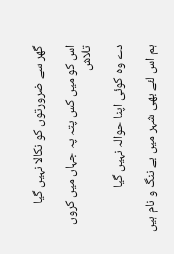گھر سے ضرورتوں کو نکالا نہیں گیا

اس کو میں کس پتہ پہ جہاں میں کروں تلاش

دے وہ کوئی اپنا حوالہ نہیں گیا

ہم اس لئے بھی شہر میں بے ننگ و نام ہیں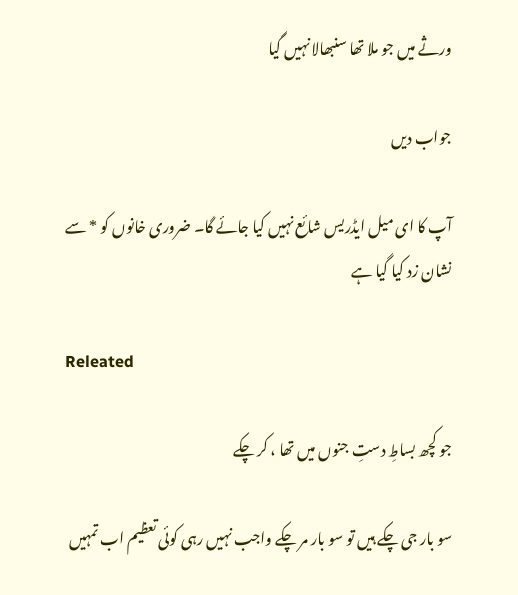ورثے میں جو ملا تھا سنبھالا نہیں گیا

جواب دیں

آپ کا ای میل ایڈریس شائع نہیں کیا جائے گا۔ ضروری خانوں کو * سے نشان زد کیا گیا ہے

Releated

جو کچھ بساطِ دستِ جنوں میں تھا ، کر چکے

سو بار جی چکے ہیں تو سو بار مر چکے واجب نہیں رہی کوئی تعظیم اب تمہیں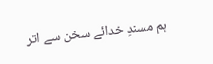ہم مسندِ خدائے سخن سے اتر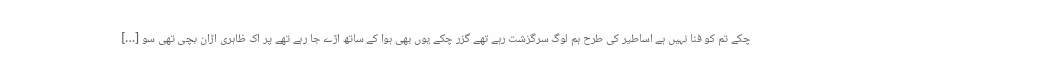چکے تم کو فنا نہیں ہے اساطیر کی طرح ہم لوگ سرگزشت رہے تھے گزر چکے یوں بھی ہوا کے ساتھ اڑے جا رہے تھے پر اک ظاہری اڑان بچی تھی سو […]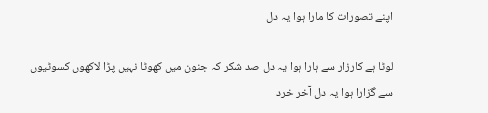اپنے تصورات کا مارا ہوا یہ دل

لوٹا ہے کارزار سے ہارا ہوا یہ دل صد شکر کہ جنون میں کھوٹا نہیں پڑا لاکھوں کسوٹیوں سے گزارا ہوا یہ دل آخر خرد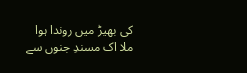کی بھیڑ میں روندا ہوا ملا اک مسندِ جنوں سے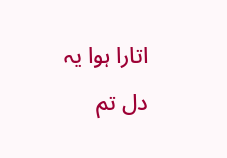اتارا ہوا یہ دل تم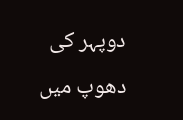دوپہر کی دھوپ میں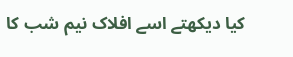کیا دیکھتے اسے افلاک نیم شب کا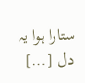ستارا ہوا یہ دل […]